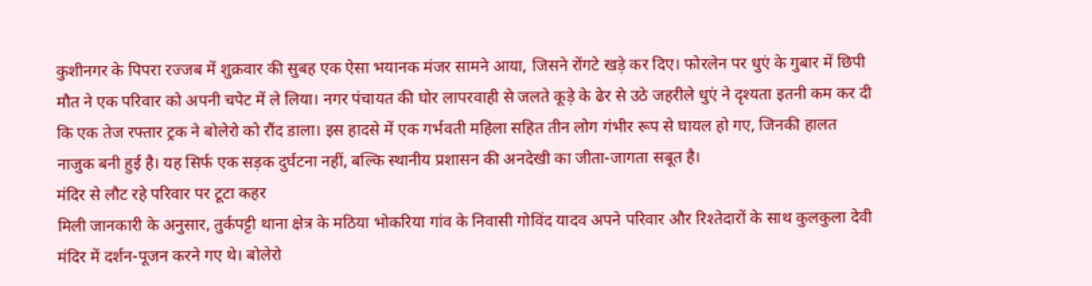कुशीनगर के पिपरा रज्जब में शुक्रवार की सुबह एक ऐसा भयानक मंजर सामने आया, जिसने रोंगटे खड़े कर दिए। फोरलेन पर धुएं के गुबार में छिपी मौत ने एक परिवार को अपनी चपेट में ले लिया। नगर पंचायत की घोर लापरवाही से जलते कूड़े के ढेर से उठे जहरीले धुएं ने दृश्यता इतनी कम कर दी कि एक तेज रफ्तार ट्रक ने बोलेरो को रौंद डाला। इस हादसे में एक गर्भवती महिला सहित तीन लोग गंभीर रूप से घायल हो गए, जिनकी हालत नाजुक बनी हुई है। यह सिर्फ एक सड़क दुर्घटना नहीं, बल्कि स्थानीय प्रशासन की अनदेखी का जीता-जागता सबूत है।
मंदिर से लौट रहे परिवार पर टूटा कहर
मिली जानकारी के अनुसार, तुर्कपट्टी थाना क्षेत्र के मठिया भोकरिया गांव के निवासी गोविंद यादव अपने परिवार और रिश्तेदारों के साथ कुलकुला देवी मंदिर में दर्शन-पूजन करने गए थे। बोलेरो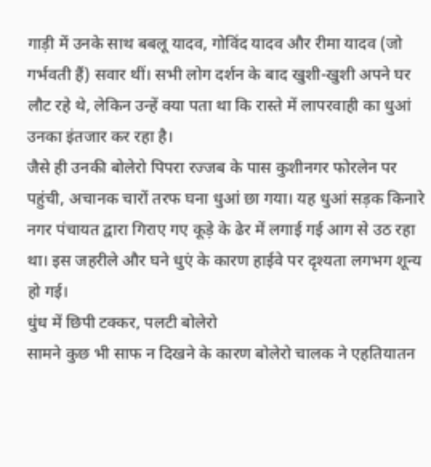गाड़ी में उनके साथ बबलू यादव, गोविंद यादव और रीमा यादव (जो गर्भवती हैं) सवार थीं। सभी लोग दर्शन के बाद खुशी-खुशी अपने घर लौट रहे थे, लेकिन उन्हें क्या पता था कि रास्ते में लापरवाही का धुआं उनका इंतजार कर रहा है।
जैसे ही उनकी बोलेरो पिपरा रज्जब के पास कुशीनगर फोरलेन पर पहुंची, अचानक चारों तरफ घना धुआं छा गया। यह धुआं सड़क किनारे नगर पंचायत द्वारा गिराए गए कूड़े के ढेर में लगाई गई आग से उठ रहा था। इस जहरीले और घने धुएं के कारण हाईवे पर दृश्यता लगभग शून्य हो गई।
धुंध में छिपी टक्कर, पलटी बोलेरो
सामने कुछ भी साफ न दिखने के कारण बोलेरो चालक ने एहतियातन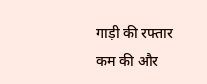गाड़ी की रफ्तार कम की और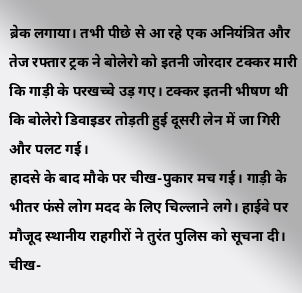ब्रेक लगाया। तभी पीछे से आ रहे एक अनियंत्रित और तेज रफ्तार ट्रक ने बोलेरो को इतनी जोरदार टक्कर मारी कि गाड़ी के परखच्चे उड़ गए। टक्कर इतनी भीषण थी कि बोलेरो डिवाइडर तोड़ती हुई दूसरी लेन में जा गिरी और पलट गई।
हादसे के बाद मौके पर चीख-पुकार मच गई। गाड़ी के भीतर फंसे लोग मदद के लिए चिल्लाने लगे। हाईवे पर मौजूद स्थानीय राहगीरों ने तुरंत पुलिस को सूचना दी।
चीख-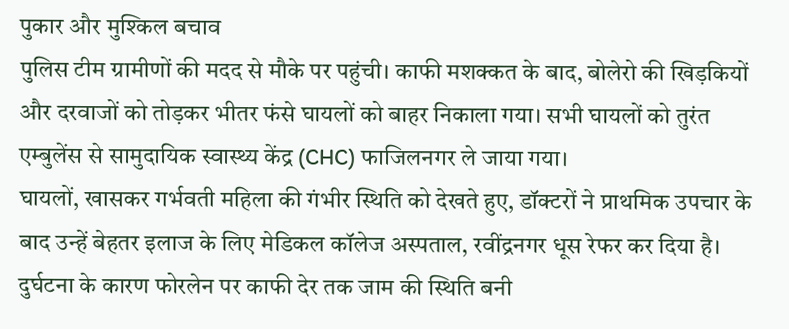पुकार और मुश्किल बचाव
पुलिस टीम ग्रामीणों की मदद से मौके पर पहुंची। काफी मशक्कत के बाद, बोलेरो की खिड़कियों और दरवाजों को तोड़कर भीतर फंसे घायलों को बाहर निकाला गया। सभी घायलों को तुरंत एम्बुलेंस से सामुदायिक स्वास्थ्य केंद्र (CHC) फाजिलनगर ले जाया गया।
घायलों, खासकर गर्भवती महिला की गंभीर स्थिति को देखते हुए, डॉक्टरों ने प्राथमिक उपचार के बाद उन्हें बेहतर इलाज के लिए मेडिकल कॉलेज अस्पताल, रवींद्रनगर धूस रेफर कर दिया है। दुर्घटना के कारण फोरलेन पर काफी देर तक जाम की स्थिति बनी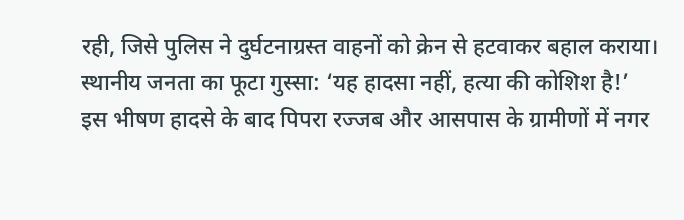रही, जिसे पुलिस ने दुर्घटनाग्रस्त वाहनों को क्रेन से हटवाकर बहाल कराया।
स्थानीय जनता का फूटा गुस्सा: ‘यह हादसा नहीं, हत्या की कोशिश है!’
इस भीषण हादसे के बाद पिपरा रज्जब और आसपास के ग्रामीणों में नगर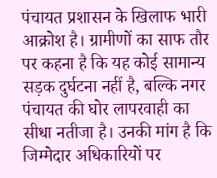पंचायत प्रशासन के खिलाफ भारी आक्रोश है। ग्रामीणों का साफ तौर पर कहना है कि यह कोई सामान्य सड़क दुर्घटना नहीं है, बल्कि नगर पंचायत की घोर लापरवाही का सीधा नतीजा है। उनकी मांग है कि जिम्मेदार अधिकारियों पर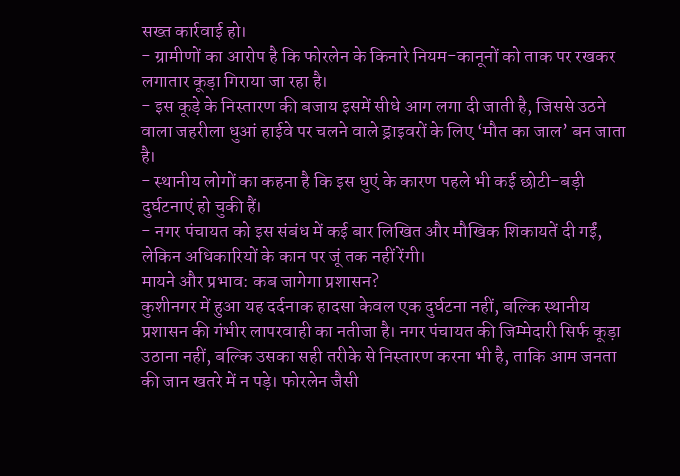सख्त कार्रवाई हो।
- ग्रामीणों का आरोप है कि फोरलेन के किनारे नियम-कानूनों को ताक पर रखकर लगातार कूड़ा गिराया जा रहा है।
- इस कूड़े के निस्तारण की बजाय इसमें सीधे आग लगा दी जाती है, जिससे उठने वाला जहरीला धुआं हाईवे पर चलने वाले ड्राइवरों के लिए ‘मौत का जाल’ बन जाता है।
- स्थानीय लोगों का कहना है कि इस धुएं के कारण पहले भी कई छोटी-बड़ी दुर्घटनाएं हो चुकी हैं।
- नगर पंचायत को इस संबंध में कई बार लिखित और मौखिक शिकायतें दी गईं, लेकिन अधिकारियों के कान पर जूं तक नहीं रेंगी।
मायने और प्रभाव: कब जागेगा प्रशासन?
कुशीनगर में हुआ यह दर्दनाक हादसा केवल एक दुर्घटना नहीं, बल्कि स्थानीय प्रशासन की गंभीर लापरवाही का नतीजा है। नगर पंचायत की जिम्मेदारी सिर्फ कूड़ा उठाना नहीं, बल्कि उसका सही तरीके से निस्तारण करना भी है, ताकि आम जनता की जान खतरे में न पड़े। फोरलेन जैसी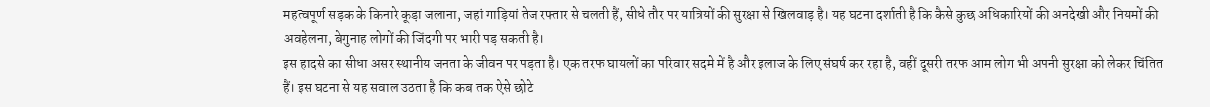महत्वपूर्ण सड़क के किनारे कूड़ा जलाना, जहां गाड़ियां तेज रफ्तार से चलती हैं, सीधे तौर पर यात्रियों की सुरक्षा से खिलवाड़ है। यह घटना दर्शाती है कि कैसे कुछ अधिकारियों की अनदेखी और नियमों की अवहेलना, बेगुनाह लोगों की जिंदगी पर भारी पड़ सकती है।
इस हादसे का सीधा असर स्थानीय जनता के जीवन पर पड़ता है। एक तरफ घायलों का परिवार सदमे में है और इलाज के लिए संघर्ष कर रहा है, वहीं दूसरी तरफ आम लोग भी अपनी सुरक्षा को लेकर चिंतित हैं। इस घटना से यह सवाल उठता है कि कब तक ऐसे छोटे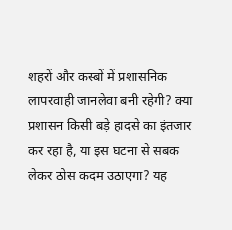शहरों और कस्बों में प्रशासनिक लापरवाही जानलेवा बनी रहेगी? क्या प्रशासन किसी बड़े हादसे का इंतजार कर रहा है, या इस घटना से सबक लेकर ठोस कदम उठाएगा? यह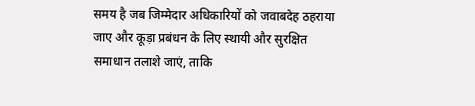समय है जब जिम्मेदार अधिकारियों को जवाबदेह ठहराया जाए और कूड़ा प्रबंधन के लिए स्थायी और सुरक्षित समाधान तलाशे जाएं, ताकि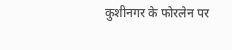कुशीनगर के फोरलेन पर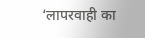‘लापरवाही का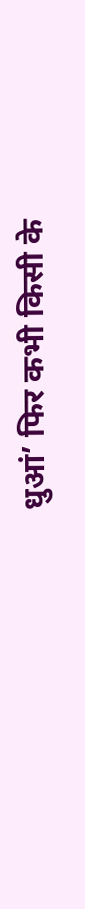धुआं’ फिर कभी किसी के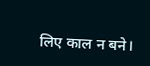लिए काल न बने।